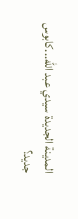المدينة الجديدة سيدي عبد الله...كابوس جديد؟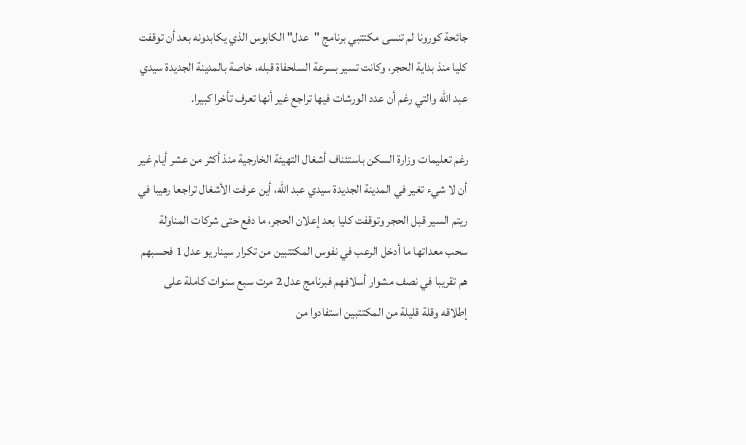جائحة كورونا لم تنسى مكتتبي برنامج "عدل" الكابوس الذي يكابدونه بعد أن توقفت كليا منذ بداية الحجر، وكانت تسير بسرعة السلحفاة قبله، خاصة بالمدينة الجديدة سيدي عبد الله والتي رغم أن عدد الورشات فيها تراجع غير أنها تعرف تأخرا كبيرا.

رغم تعليمات وزارة السكن باستئناف أشغال التهيئة الخارجية منذ أكثر من عشر أيام غير أن لا شيء تغير في المدينة الجديدة سيدي عبد الله، أين عرفت الأشغال تراجعا رهيبا في ريتم السير قبل الحجر وتوقفت كليا بعد إعلان الحجر، ما دفع حتى شركات المناولة سحب معداتها ما أدخل الرعب في نفوس المكتتبين من تكرار سيناريو عدل 1 فحسبهم هم تقريبا في نصف مشوار أسلافهم فبرنامج عدل 2 مرت سبع سنوات كاملة على إطلاقه وقلة قليلة من المكتتبين استفادوا من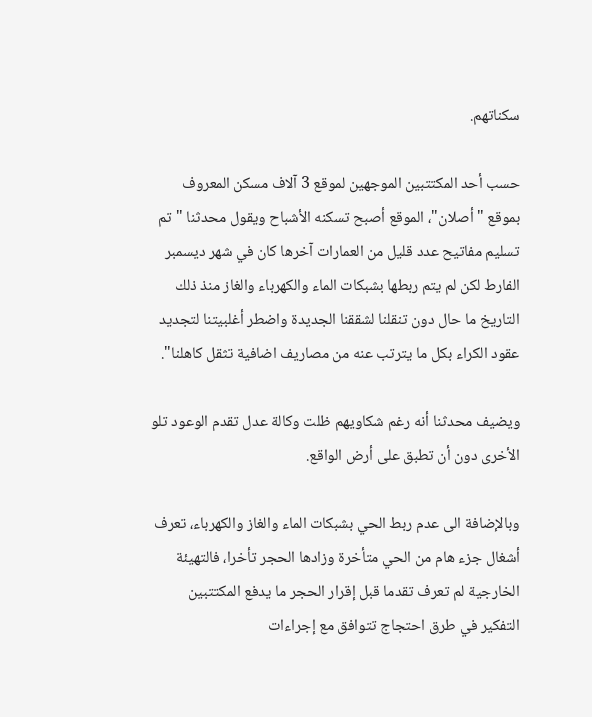سكناتهم.

حسب أحد المكتتبين الموجهين لموقع 3 آلاف مسكن المعروف بموقع "أصلان"، الموقع أصبح تسكنه الأشباح ويقول محدثنا "تم تسليم مفاتيح عدد قليل من العمارات آخرها كان في شهر ديسمبر الفارط لكن لم يتم ربطها بشبكات الماء والكهرباء والغاز منذ ذلك التاريخ ما حال دون تنقلنا لشققنا الجديدة واضطر أغلبيتنا لتجديد عقود الكراء بكل ما يترتب عنه من مصاريف اضافية تثقل كاهلنا".

ويضيف محدثنا أنه رغم شكاويهم ظلت وكالة عدل تقدم الوعود تلو الأخرى دون أن تطبق على أرض الواقع.

وبالإضافة الى عدم ربط الحي بشبكات الماء والغاز والكهرباء، تعرف أشغال جزء هام من الحي متأخرة وزادها الحجر تأخرا، فالتهيئة الخارجية لم تعرف تقدما قبل إقرار الحجر ما يدفع المكتتبين التفكير في طرق احتجاج تتوافق مع إجراءات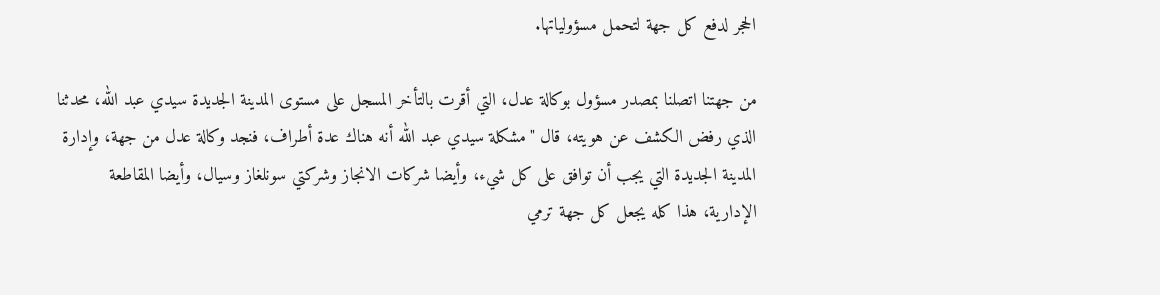الحجر لدفع كل جهة لتحمل مسؤولياتها.

من جهتنا اتصلنا بمصدر مسؤول بوكالة عدل، التي أقرت بالتأخر المسجل على مستوى المدينة الجديدة سيدي عبد الله، محدثنا الذي رفض الكشف عن هويته، قال "مشكلة سيدي عبد الله أنه هناك عدة أطراف، فنجد وكالة عدل من جهة، وإدارة المدينة الجديدة التي يجب أن توافق على كل شيء، وأيضا شركات الانجاز وشركتي سونلغاز وسيال، وأيضا المقاطعة الإدارية، هذا كله يجعل كل جهة ترمي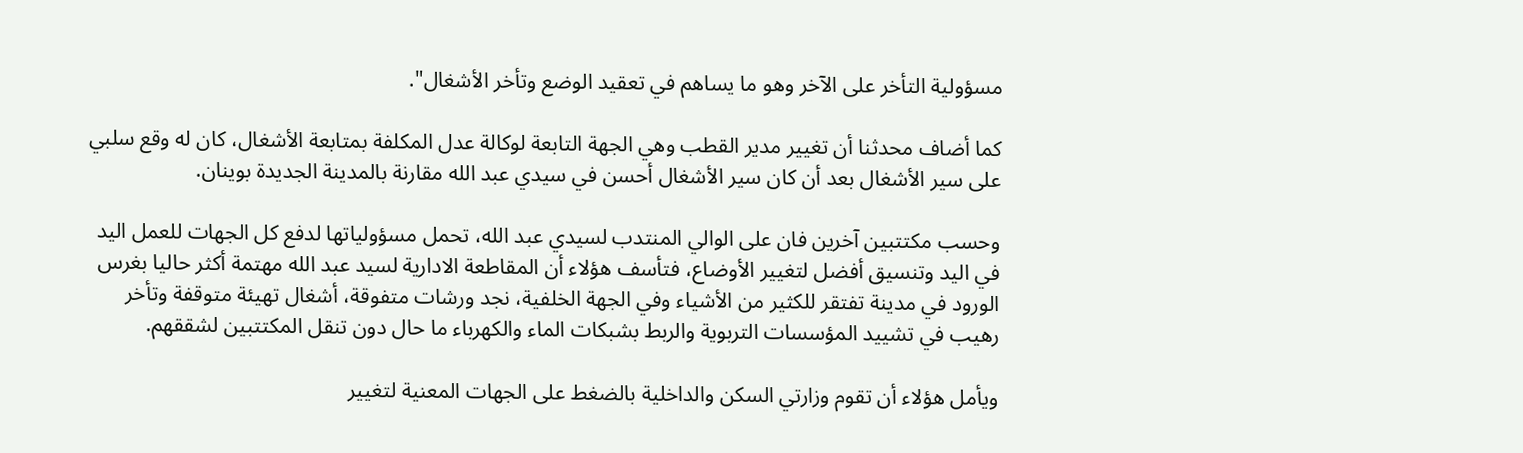مسؤولية التأخر على الآخر وهو ما يساهم في تعقيد الوضع وتأخر الأشغال".

كما أضاف محدثنا أن تغيير مدير القطب وهي الجهة التابعة لوكالة عدل المكلفة بمتابعة الأشغال، كان له وقع سلبي على سير الأشغال بعد أن كان سير الأشغال أحسن في سيدي عبد الله مقارنة بالمدينة الجديدة بوينان.

وحسب مكتتبين آخرين فان على الوالي المنتدب لسيدي عبد الله، تحمل مسؤولياتها لدفع كل الجهات للعمل اليد في اليد وتنسيق أفضل لتغيير الأوضاع، فتأسف هؤلاء أن المقاطعة الادارية لسيد عبد الله مهتمة أكثر حاليا بغرس الورود في مدينة تفتقر للكثير من الأشياء وفي الجهة الخلفية، نجد ورشات متفوقة، أشغال تهيئة متوقفة وتأخر رهيب في تشييد المؤسسات التربوية والربط بشبكات الماء والكهرباء ما حال دون تنقل المكتتبين لشققهم.

ويأمل هؤلاء أن تقوم وزارتي السكن والداخلية بالضغط على الجهات المعنية لتغيير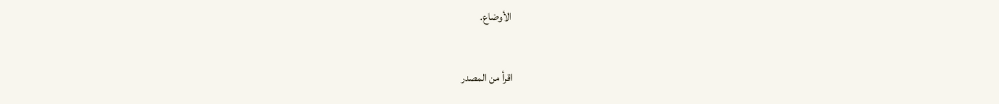الأوضاع.

اقرأ من المصدر